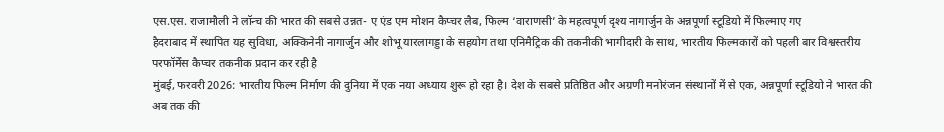एस.एस. राजामौली ने लॉन्च की भारत की सबसे उन्नत- ए एंड एम मोशन कैप्चर लैब, फिल्म ‘वाराणसी’ के महत्वपूर्ण दृश्य नागार्जुन के अन्नपूर्णा स्टूडियो में फिल्माए गए
हैदराबाद में स्थापित यह सुविधा, अक्किनेनी नागार्जुन और शोभू यारलागड्डा के सहयोग तथा एनिमैट्रिक की तकनीकी भागीदारी के साथ, भारतीय फिल्मकारों को पहली बार विश्वस्तरीय परफॉर्मेंस कैप्चर तकनीक प्रदान कर रही है
मुंबई, फरवरी 2026: भारतीय फिल्म निर्माण की दुनिया में एक नया अध्याय शुरू हो रहा है। देश के सबसे प्रतिष्ठित और अग्रणी मनोरंजन संस्थानों में से एक, अन्नपूर्णा स्टूडियो ने भारत की अब तक की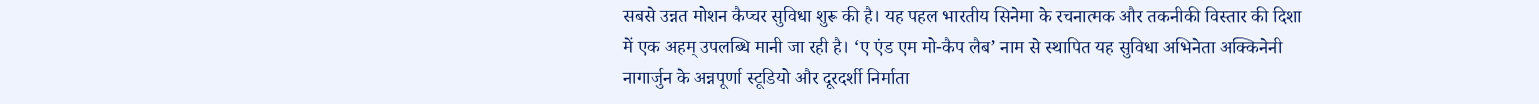सबसे उन्नत मोशन कैप्चर सुविधा शुरू की है। यह पहल भारतीय सिनेमा के रचनात्मक और तकनीकी विस्तार की दिशा में एक अहम् उपलब्धि मानी जा रही है। ‘ए एंड एम मो-कैप लैब’ नाम से स्थापित यह सुविधा अभिनेता अक्किनेनी नागार्जुन के अन्नपूर्णा स्टूडियो और दूरदर्शी निर्माता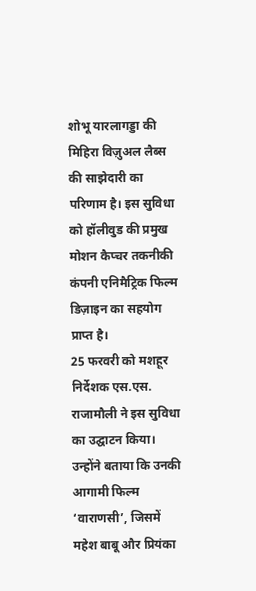शोभू यारलागड्डा की मिहिरा विज़ुअल लैब्स की साझेदारी का परिणाम है। इस सुविधा को हॉलीवुड की प्रमुख मोशन कैप्चर तकनीकी कंपनी एनिमैट्रिक फिल्म डिज़ाइन का सहयोग प्राप्त है।
25 फरवरी को मशहूर निर्देशक एस.एस. राजामौली ने इस सुविधा का उद्घाटन किया। उन्होंने बताया कि उनकी आगामी फिल्म ‘वाराणसी’, जिसमें महेश बाबू और प्रियंका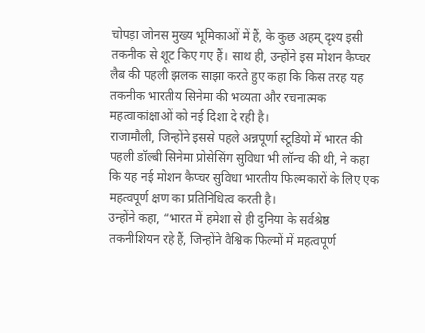चोपड़ा जोनस मुख्य भूमिकाओं में हैं, के कुछ अहम् दृश्य इसी तकनीक से शूट किए गए हैं। साथ ही, उन्होंने इस मोशन कैप्चर लैब की पहली झलक साझा करते हुए कहा कि किस तरह यह तकनीक भारतीय सिनेमा की भव्यता और रचनात्मक महत्वाकांक्षाओं को नई दिशा दे रही है।
राजामौली, जिन्होंने इससे पहले अन्नपूर्णा स्टूडियो में भारत की पहली डॉल्बी सिनेमा प्रोसेसिंग सुविधा भी लॉन्च की थी, ने कहा कि यह नई मोशन कैप्चर सुविधा भारतीय फिल्मकारों के लिए एक महत्वपूर्ण क्षण का प्रतिनिधित्व करती है।
उन्होंने कहा, “भारत में हमेशा से ही दुनिया के सर्वश्रेष्ठ तकनीशियन रहे हैं, जिन्होंने वैश्विक फिल्मों में महत्वपूर्ण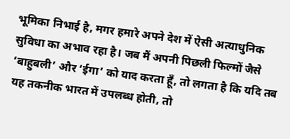भूमिका निभाई है, मगर हमारे अपने देश में ऐसी अत्याधुनिक सुविधा का अभाव रहा है। जब मैं अपनी पिछली फिल्मों जैसे ‘बाहुबली’ और ‘ईगा’ को याद करता हूँ, तो लगता है कि यदि तब यह तकनीक भारत में उपलब्ध होती, तो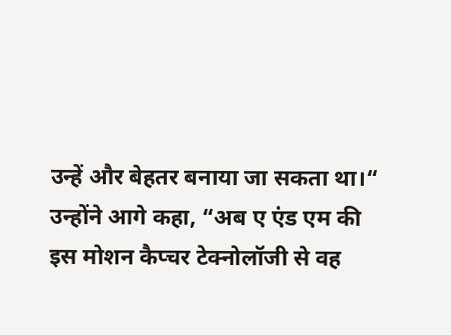उन्हें और बेहतर बनाया जा सकता था।“
उन्होंने आगे कहा, “अब ए एंड एम की इस मोशन कैप्चर टेक्नोलॉजी से वह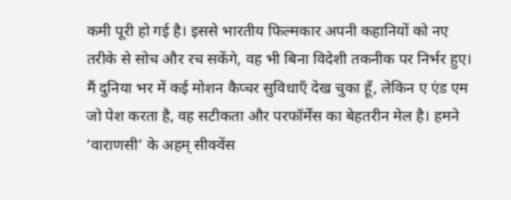कमी पूरी हो गई है। इससे भारतीय फिल्मकार अपनी कहानियों को नए तरीके से सोच और रच सकेंगे, वह भी बिना विदेशी तकनीक पर निर्भर हुए। मैं दुनिया भर में कई मोशन कैप्चर सुविधाएँ देख चुका हूँ, लेकिन ए एंड एम जो पेश करता है, वह सटीकता और परफॉर्मेंस का बेहतरीन मेल है। हमने ‘वाराणसी’ के अहम् सीक्वेंस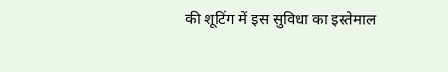की शूटिंग में इस सुविधा का इस्तेमाल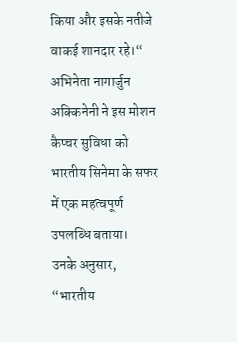किया और इसके नतीजे वाकई शानदार रहे।“
अभिनेता नागार्जुन अक्किनेनी ने इस मोशन कैप्चर सुविधा को भारतीय सिनेमा के सफर में एक महत्वपूर्ण उपलब्धि बताया।
उनके अनुसार, “भारतीय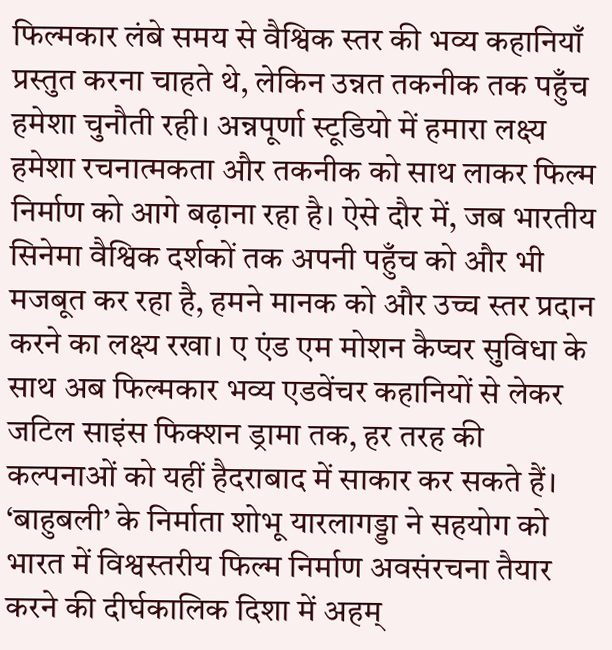फिल्मकार लंबे समय से वैश्विक स्तर की भव्य कहानियाँ प्रस्तुत करना चाहते थे, लेकिन उन्नत तकनीक तक पहुँच हमेशा चुनौती रही। अन्नपूर्णा स्टूडियो में हमारा लक्ष्य हमेशा रचनात्मकता और तकनीक को साथ लाकर फिल्म निर्माण को आगे बढ़ाना रहा है। ऐसे दौर में, जब भारतीय सिनेमा वैश्विक दर्शकों तक अपनी पहुँच को और भी मजबूत कर रहा है, हमने मानक को और उच्च स्तर प्रदान करने का लक्ष्य रखा। ए एंड एम मोशन कैप्चर सुविधा के साथ अब फिल्मकार भव्य एडवेंचर कहानियों से लेकर जटिल साइंस फिक्शन ड्रामा तक, हर तरह की कल्पनाओं को यहीं हैदराबाद में साकार कर सकते हैं।
‘बाहुबली’ के निर्माता शोभू यारलागड्डा ने सहयोग को भारत में विश्वस्तरीय फिल्म निर्माण अवसंरचना तैयार करने की दीर्घकालिक दिशा में अहम्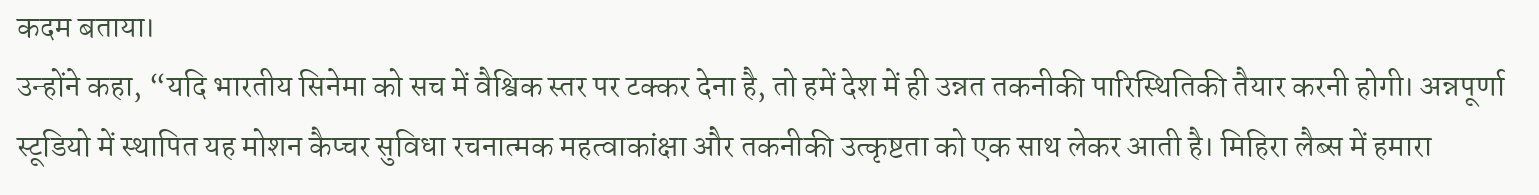कदम बताया।
उन्होंने कहा, “यदि भारतीय सिनेमा को सच में वैश्विक स्तर पर टक्कर देना है, तो हमें देश में ही उन्नत तकनीकी पारिस्थितिकी तैयार करनी होगी। अन्नपूर्णा स्टूडियो में स्थापित यह मोशन कैप्चर सुविधा रचनात्मक महत्वाकांक्षा और तकनीकी उत्कृष्टता को एक साथ लेकर आती है। मिहिरा लैब्स में हमारा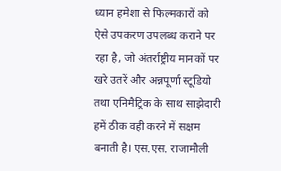ध्यान हमेशा से फिल्मकारों को ऐसे उपकरण उपलब्ध कराने पर रहा है, जो अंतर्राष्ट्रीय मानकों पर खरे उतरें और अन्नपूर्णा स्टूडियो तथा एनिमैट्रिक के साथ साझेदारी हमें ठीक वही करने में सक्षम बनाती है। एस.एस. राजामौली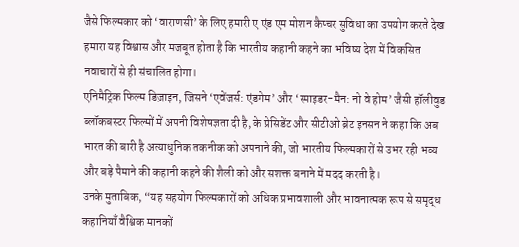जैसे फिल्मकार को ‘वाराणसी’ के लिए हमारी ए एंड एम मोशन कैप्चर सुविधा का उपयोग करते देख हमारा यह विश्वास और मजबूत होता है कि भारतीय कहानी कहने का भविष्य देश में विकसित नवाचारों से ही संचालित होगा।
एनिमैट्रिक फिल्म डिज़ाइन, जिसने ‘एवेंजर्स: एंडगेम’ और ‘स्पाइडर-मैन: नो वे होम’ जैसी हॉलीवुड ब्लॉकबस्टर फिल्मों में अपनी विशेषज्ञता दी है, के प्रेसिडेंट और सीटीओ ब्रेट इनसन ने कहा कि अब भारत की बारी है अत्याधुनिक तकनीक को अपनाने की, जो भारतीय फिल्मकारों से उभर रही भव्य और बड़े पैमाने की कहानी कहने की शैली को और सशक्त बनाने में मदद करती है।
उनके मुताबिक, “यह सहयोग फिल्मकारों को अधिक प्रभावशाली और भावनात्मक रूप से समृद्ध कहानियाँ वैश्विक मानकों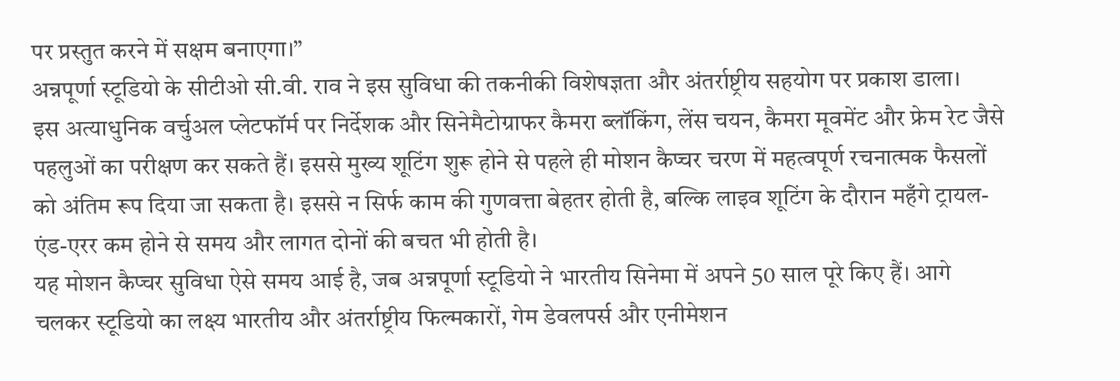पर प्रस्तुत करने में सक्षम बनाएगा।”
अन्नपूर्णा स्टूडियो के सीटीओ सी.वी. राव ने इस सुविधा की तकनीकी विशेषज्ञता और अंतर्राष्ट्रीय सहयोग पर प्रकाश डाला।
इस अत्याधुनिक वर्चुअल प्लेटफॉर्म पर निर्देशक और सिनेमैटोग्राफर कैमरा ब्लॉकिंग, लेंस चयन, कैमरा मूवमेंट और फ्रेम रेट जैसे पहलुओं का परीक्षण कर सकते हैं। इससे मुख्य शूटिंग शुरू होने से पहले ही मोशन कैप्चर चरण में महत्वपूर्ण रचनात्मक फैसलों को अंतिम रूप दिया जा सकता है। इससे न सिर्फ काम की गुणवत्ता बेहतर होती है, बल्कि लाइव शूटिंग के दौरान महँगे ट्रायल-एंड-एरर कम होने से समय और लागत दोनों की बचत भी होती है।
यह मोशन कैप्चर सुविधा ऐसे समय आई है, जब अन्नपूर्णा स्टूडियो ने भारतीय सिनेमा में अपने 50 साल पूरे किए हैं। आगे चलकर स्टूडियो का लक्ष्य भारतीय और अंतर्राष्ट्रीय फिल्मकारों, गेम डेवलपर्स और एनीमेशन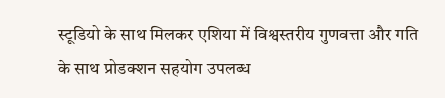स्टूडियो के साथ मिलकर एशिया में विश्वस्तरीय गुणवत्ता और गति के साथ प्रोडक्शन सहयोग उपलब्ध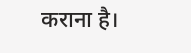कराना है।